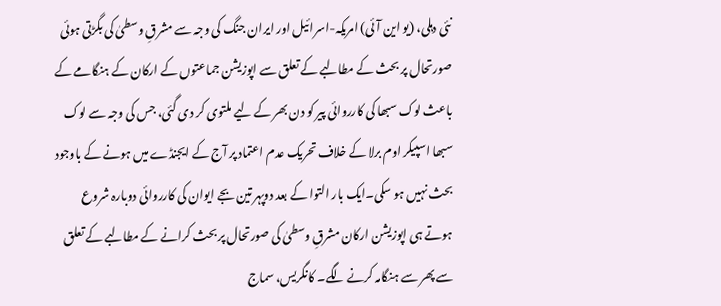نئی دہلی، (یو این آئی) امریکہ-اسرائیل اور ایران جنگ کی وجہ سے مشرقِ وسطیٰ کی بگڑتی ہوئی صورتحال پر بحث کے مطالبے کے تعلق سے اپوزیشن جماعتوں کے ارکان کے ہنگامے کے باعث لوک سبھا کی کارروائی پیر کو دن بھر کے لیے ملتوی کر دی گئی، جس کی وجہ سے لوک سبھا اسپیکر اوم برلا کے خلاف تحریک عدم اعتماد پر آج کے ایجنڈے میں ہونے کے باوجود بحث نہیں ہو سکی۔ایک بار التوا کے بعد دوپہر تین بجے ایوان کی کارروائی دوبارہ شروع ہوتے ہی اپوزیشن ارکان مشرقِ وسطیٰ کی صورتحال پر بحث کرانے کے مطالبے کے تعلق سے پھر سے ہنگامہ کرنے لگے۔ کانگریس، سماج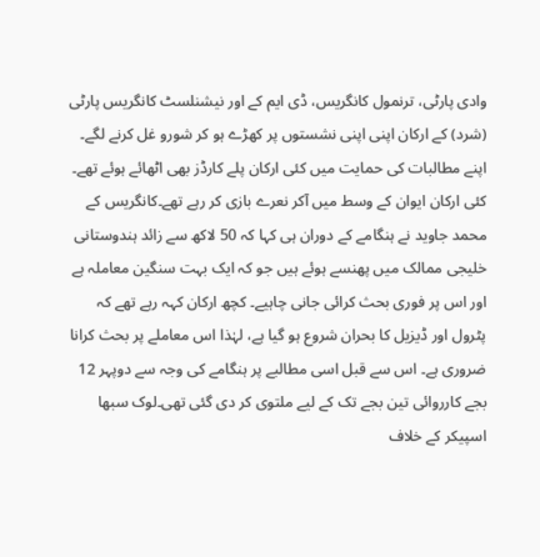وادی پارٹی، ترنمول کانگریس، ڈی ایم کے اور نیشنلسٹ کانگریس پارٹی (شرد) کے ارکان اپنی اپنی نشستوں پر کھڑے ہو کر شورو غل کرنے لگے۔ اپنے مطالبات کی حمایت میں کئی ارکان پلے کارڈز بھی اٹھائے ہوئے تھے۔ کئی ارکان ایوان کے وسط میں آکر نعرے بازی کر رہے تھے۔کانگریس کے محمد جاوید نے ہنگامے کے دوران ہی کہا کہ 50 لاکھ سے زائد ہندوستانی خلیجی ممالک میں پھنسے ہوئے ہیں جو کہ ایک بہت سنگین معاملہ ہے اور اس پر فوری بحث کرائی جانی چاہیے۔ کچھ ارکان کہہ رہے تھے کہ پٹرول اور ڈیزیل کا بحران شروع ہو گیا ہے، لہٰذا اس معاملے پر بحث کرانا ضروری ہے۔ اس سے قبل اسی مطالبے پر ہنگامے کی وجہ سے دوپہر 12 بجے کارروائی تین بجے تک کے لیے ملتوی کر دی گئی تھی۔لوک سبھا اسپیکر کے خلاف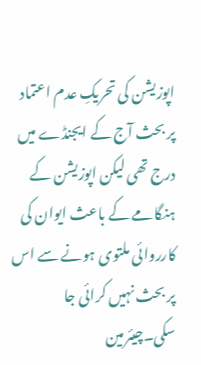اپوزیشن کی تحریکِ عدم اعتماد پر بحث آج کے ایجنڈے میں درج تھی لیکن اپوزیشن کے ہنگامے کے باعث ایوان کی کارروائی ملتوی ہونے سے اس پر بحث نہیں کرائی جا سکی۔چیئرمین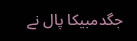جگدمبیکا پال نے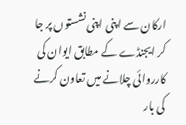ارکان سے اپنی اپنی نشستوں پر جا کر ایجنڈے کے مطابق ایوان کی کارروائی چلانے میں تعاون کرنے کی بار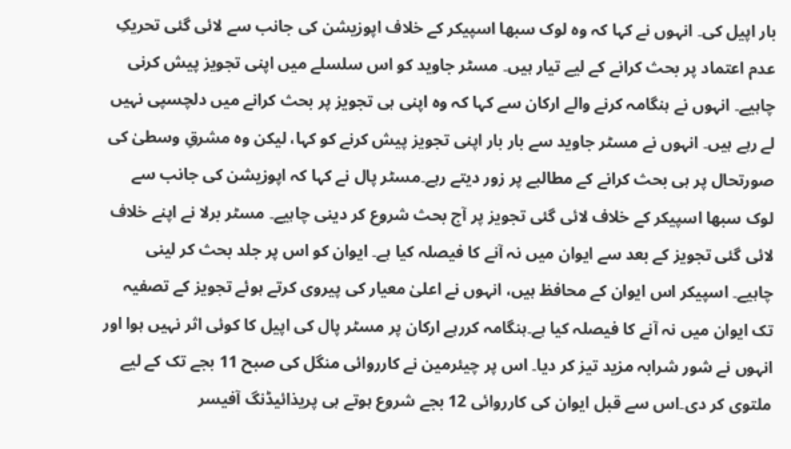بار اپیل کی۔ انہوں نے کہا کہ وہ لوک سبھا اسپیکر کے خلاف اپوزیشن کی جانب سے لائی گئی تحریکِ عدم اعتماد پر بحث کرانے کے لیے تیار ہیں۔ مسٹر جاوید کو اس سلسلے میں اپنی تجویز پیش کرنی چاہیے۔ انہوں نے ہنگامہ کرنے والے ارکان سے کہا کہ وہ اپنی ہی تجویز پر بحث کرانے میں دلچسپی نہیں لے رہے ہیں۔ انہوں نے مسٹر جاوید سے بار بار اپنی تجویز پیش کرنے کو کہا، لیکن وہ مشرقِ وسطیٰ کی صورتحال پر ہی بحث کرانے کے مطالبے پر زور دیتے رہے۔مسٹر پال نے کہا کہ اپوزیشن کی جانب سے لوک سبھا اسپیکر کے خلاف لائی گئی تجویز پر آج بحث شروع کر دینی چاہیے۔ مسٹر برلا نے اپنے خلاف لائی گئی تجویز کے بعد سے ایوان میں نہ آنے کا فیصلہ کیا ہے۔ ایوان کو اس پر جلد بحث کر لینی چاہیے۔ اسپیکر اس ایوان کے محافظ ہیں، انہوں نے اعلیٰ معیار کی پیروی کرتے ہوئے تجویز کے تصفیہ تک ایوان میں نہ آنے کا فیصلہ کیا ہے۔ہنگامہ کررہے ارکان پر مسٹر پال کی اپیل کا کوئی اثر نہیں ہوا اور انہوں نے شور شرابہ مزید تیز کر دیا۔ اس پر چیئرمین نے کارروائی منگل کی صبح 11 بجے تک کے لیے ملتوی کر دی۔اس سے قبل ایوان کی کارروائی 12 بجے شروع ہوتے ہی پریذائیڈنگ آفیسر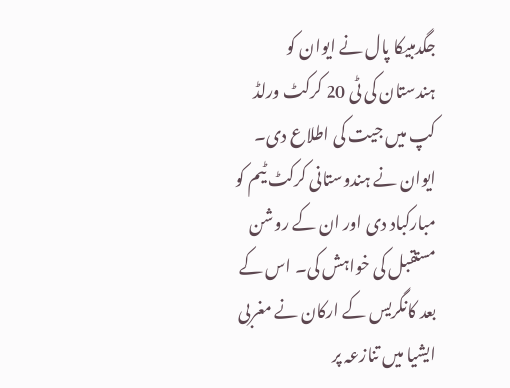جگدمبیکا پال نے ایوان کو ہندستان کی ٹی 20 کرکٹ ورلڈ کپ میں جیت کی اطلاع دی۔ ایوان نے ہندوستانی کرکٹ ٹیم کو مبارکباد دی اور ان کے روشن مستقبل کی خواہش کی۔ اس کے بعد کانگریس کے ارکان نے مغربی ایشیا میں تنازعہ پر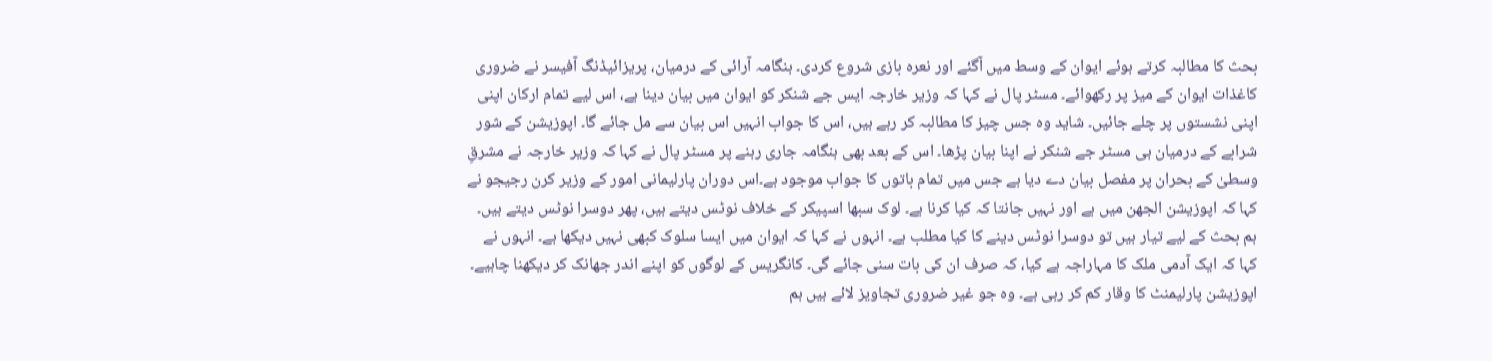بحث کا مطالبہ کرتے ہوئے ایوان کے وسط میں آگئے اور نعرہ بازی شروع کردی۔ ہنگامہ آرائی کے درمیان، پریزائیڈنگ آفیسر نے ضروری کاغذات ایوان کے میز پر رکھوائے۔ مسٹر پال نے کہا کہ وزیر خارجہ ایس جے شنکر کو ایوان میں بیان دینا ہے، اس لیے تمام ارکان اپنی اپنی نشستوں پر چلے جائیں۔ شاید وہ جس چیز کا مطالبہ کر رہے ہیں، اس کا جواب انہیں اس بیان سے مل جائے گا۔ اپوزیشن کے شور شرابے کے درمیان ہی مسٹر جے شنکر نے اپنا بیان پڑھا۔ اس کے بعد بھی ہنگامہ جاری رہنے پر مسٹر پال نے کہا کہ وزیر خارجہ نے مشرقِ وسطیٰ کے بحران پر مفصل بیان دے دیا ہے جس میں تمام باتوں کا جواب موجود ہے۔اس دوران پارلیمانی امور کے وزیر کرن رجیجو نے کہا کہ اپوزیشن الجھن میں ہے اور نہیں جانتا کہ کیا کرنا ہے۔ لوک سبھا اسپیکر کے خلاف نوٹس دیتے ہیں، پھر دوسرا نوٹس دیتے ہیں۔ ہم بحث کے لیے تیار ہیں تو دوسرا نوٹس دینے کا کیا مطلب ہے۔ انہوں نے کہا کہ ایوان میں ایسا سلوک کبھی نہیں دیکھا ہے۔ انہوں نے کہا کہ ایک آدمی ملک کا مہاراجہ ہے کیا، کہ صرف ان کی بات سنی جائے گی۔ کانگریس کے لوگوں کو اپنے اندر جھانک کر دیکھنا چاہیے۔ اپوزیشن پارلیمنٹ کا وقار کم کر رہی ہے۔ وہ جو غیر ضروری تجاویز لائے ہیں ہم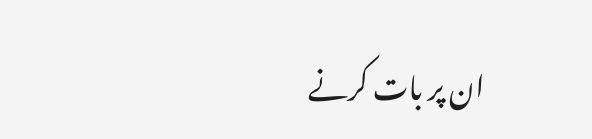ان پر بات کرنے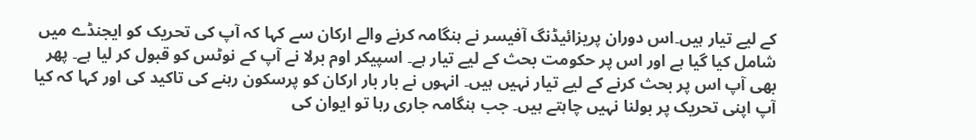کے لیے تیار ہیں۔اس دوران پریزائیڈنگ آفیسر نے ہنگامہ کرنے والے ارکان سے کہا کہ آپ کی تحریک کو ایجنڈے میں شامل کیا گیا ہے اور اس پر حکومت بحث کے لیے تیار ہے۔ اسپیکر اوم برلا نے آپ کے نوٹس کو قبول کر لیا ہے۔ پھر بھی آپ اس پر بحث کرنے کے لیے تیار نہیں ہیں۔ انہوں نے بار بار ارکان کو پرسکون رہنے کی تاکید کی اور کہا کہ کیا آپ اپنی تحریک پر بولنا نہیں چاہتے ہیں۔ جب ہنگامہ جاری رہا تو ایوان کی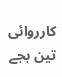کارروائی تین بجے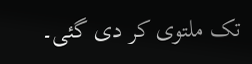تک ملتوی کر دی گئی۔